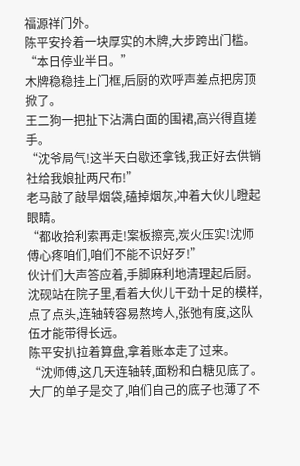福源祥门外。
陈平安拎着一块厚实的木牌,大步跨出门槛。
“本日停业半日。”
木牌稳稳挂上门框,后厨的欢呼声差点把房顶掀了。
王二狗一把扯下沾满白面的围裙,高兴得直搓手。
“沈爷局气!这半天白歇还拿钱,我正好去供销社给我娘扯两尺布!”
老马敲了敲旱烟袋,磕掉烟灰,冲着大伙儿瞪起眼睛。
“都收拾利索再走!案板擦亮,炭火压实!沈师傅心疼咱们,咱们不能不识好歹!”
伙计们大声答应着,手脚麻利地清理起后厨。
沈砚站在院子里,看着大伙儿干劲十足的模样,点了点头,连轴转容易熬垮人,张弛有度,这队伍才能带得长远。
陈平安扒拉着算盘,拿着账本走了过来。
“沈师傅,这几天连轴转,面粉和白糖见底了。大厂的单子是交了,咱们自己的底子也薄了不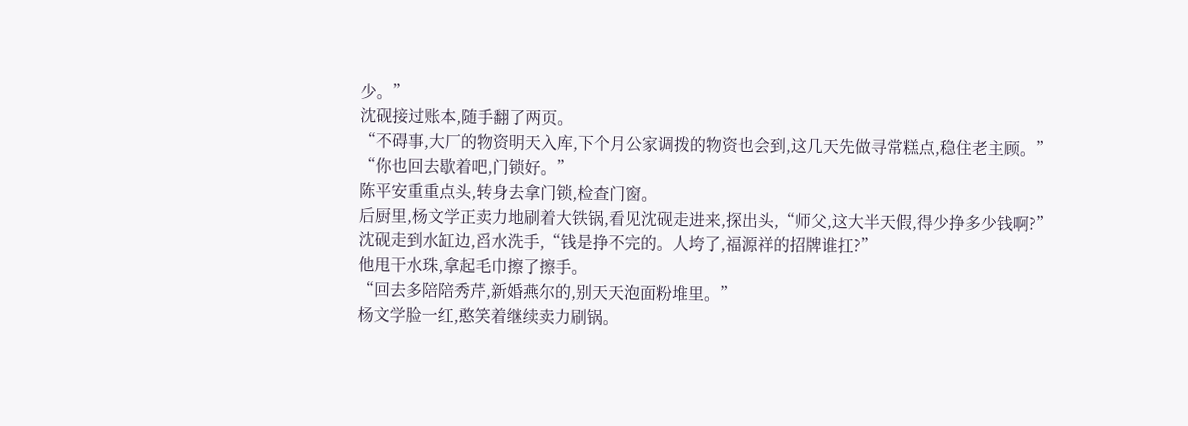少。”
沈砚接过账本,随手翻了两页。
“不碍事,大厂的物资明天入库,下个月公家调拨的物资也会到,这几天先做寻常糕点,稳住老主顾。”
“你也回去歇着吧,门锁好。”
陈平安重重点头,转身去拿门锁,检查门窗。
后厨里,杨文学正卖力地刷着大铁锅,看见沈砚走进来,探出头,“师父,这大半天假,得少挣多少钱啊?”
沈砚走到水缸边,舀水洗手,“钱是挣不完的。人垮了,福源祥的招牌谁扛?”
他甩干水珠,拿起毛巾擦了擦手。
“回去多陪陪秀芹,新婚燕尔的,别天天泡面粉堆里。”
杨文学脸一红,憨笑着继续卖力刷锅。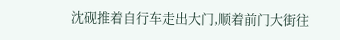沈砚推着自行车走出大门,顺着前门大街往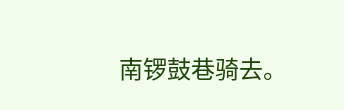南锣鼓巷骑去。